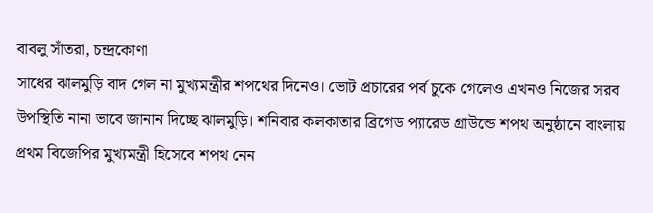বাবলু সাঁতরা, চন্দ্রকোণা
সাধের ঝালমুড়ি বাদ গেল না মুখ্যমন্ত্রীর শপথের দিনেও। ভোট প্রচারের পর্ব চুকে গেলেও এখনও নিজের সরব উপস্থিতি নানা ভাবে জানান দিচ্ছে ঝালমুড়ি। শনিবার কলকাতার ব্রিগেড প্যারেড গ্রাউন্ডে শপথ অনুষ্ঠানে বাংলায় প্রথম বিজেপির মুখ্যমন্ত্রী হিসেবে শপথ নেন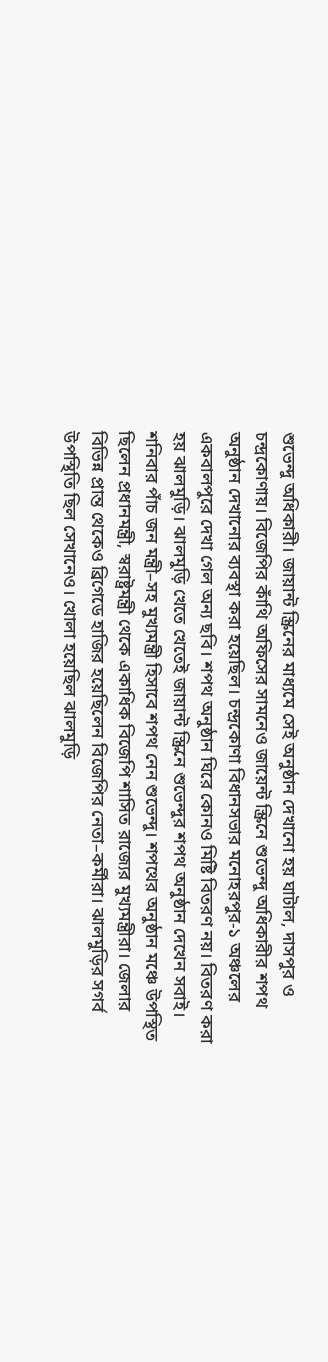শুভেন্দু অধিকারী। জায়ান্ট স্ক্রিনের মাধ্যমে সেই অনুষ্ঠান দেখানো হয় ঘাটাল, দাসপুর ও চন্দ্রকোণায়। বিজেপির কাঁথি অফিসের সামনেও জায়েন্ট স্ক্রিনে শুভেন্দু অধিকারীর শপথ অনুষ্ঠান দেখানোর ব্যবস্থা করা হয়েছিল। চন্দ্রকোণা বিধানসভার মনোহরপুর-১ অঞ্চলের একবালপুরে দেখা গেল অন্য ছবি। শপথ অনুষ্ঠান ঘিরে কোনও মিষ্টি বিতরণ নয়। বিতরণ করা হয় ঝালমুড়ি। ঝালমুড়ি খেতে খেতেই জায়ান্ট স্ক্রিনে শুভেন্দুর শপথ অনুষ্ঠান দেখেন সবাই।
শনিবার পাঁচ জন মন্ত্রী–সহ মুখ্যমন্ত্রী হিসাবে শপথ নেন শুভেন্দু। শপথের অনুষ্ঠান মঞ্চে উপস্থিত ছিলেন প্রধানমন্ত্রী, স্বরাষ্ট্রমন্ত্রী থেকে একাধিক বিজেপি শাসিত রাজ্যের মুখ্যমন্ত্রীরা। জেলার বিভিন্ন প্রান্ত থেকেও ব্রিগেডে হাজির হয়েছিলেন বিজেপির নেতা–কর্মীরা। ঝালমুড়ির সগর্ব উপস্থিতি ছিল সেখানেও। খোলা হয়েছিল ঝালমুড়ি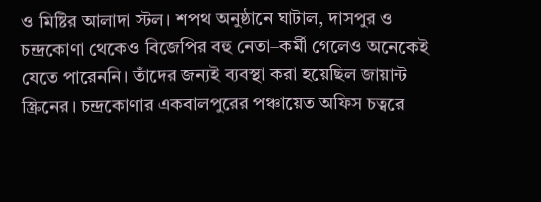ও মিষ্টির আলাদা স্টল। শপথ অনুষ্ঠানে ঘাটাল, দাসপুর ও চন্দ্রকোণা থেকেও বিজেপির বহু নেতা–কর্মী গেলেও অনেকেই যেতে পারেননি। তাঁদের জন্যই ব্যবস্থা করা হয়েছিল জায়ান্ট স্ক্রিনের। চন্দ্রকোণার একবালপুরের পঞ্চায়েত অফিস চত্বরে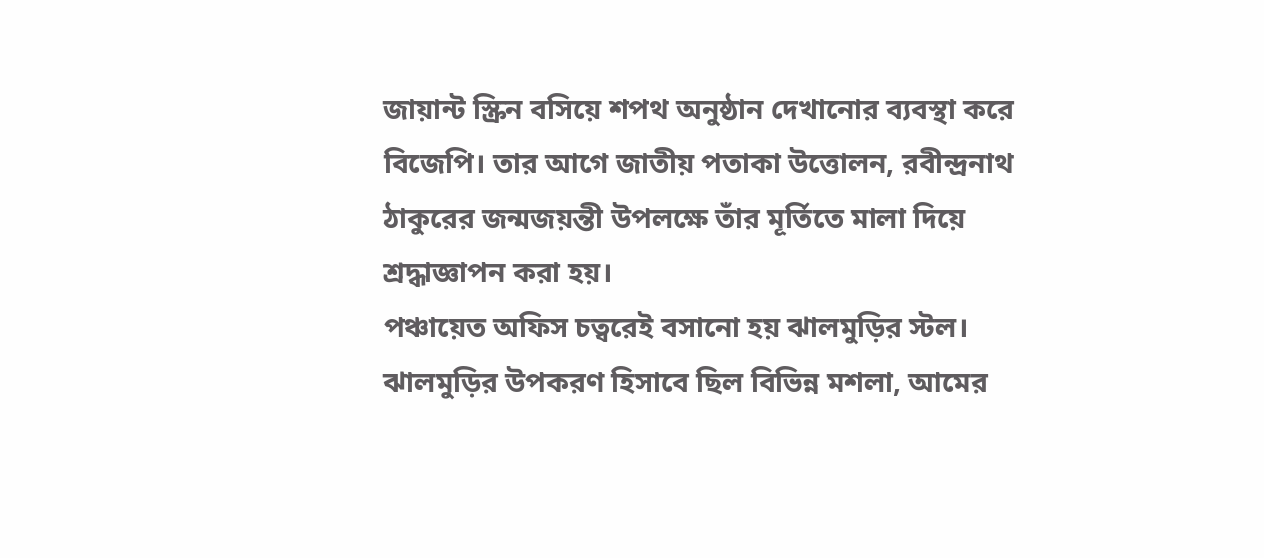জায়ান্ট স্ক্রিন বসিয়ে শপথ অনুষ্ঠান দেখানোর ব্যবস্থা করে বিজেপি। তার আগে জাতীয় পতাকা উত্তোলন, রবীন্দ্রনাথ ঠাকুরের জন্মজয়ন্তী উপলক্ষে তাঁর মূর্তিতে মালা দিয়ে শ্রদ্ধাজ্ঞাপন করা হয়।
পঞ্চায়েত অফিস চত্বরেই বসানো হয় ঝালমুড়ির স্টল। ঝালমুড়ির উপকরণ হিসাবে ছিল বিভিন্ন মশলা, আমের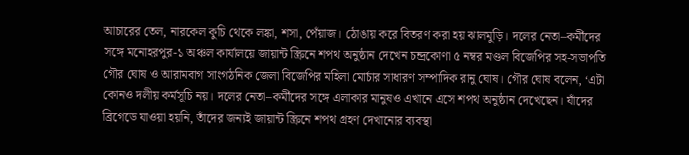আচারের তেল, নারকেল কুচি থেকে লঙ্কা, শসা, পেঁয়াজ। ঠোঙায় করে বিতরণ করা হয় ঝালমুড়ি। দলের নেতা–কর্মীদের সঙ্গে মনোহরপুর-১ অঞ্চল কার্যালয়ে জায়ান্ট স্ক্রিনে শপথ অনুষ্ঠান দেখেন চন্দ্রকোণা ৫ নম্বর মণ্ডল বিজেপির সহ-সভাপতি গৌর ঘোষ ও আরামবাগ সাংগঠনিক জেলা বিজেপির মহিলা মোর্চার সাধারণ সম্পাদিক রানু ঘোষ। গৌর ঘোষ বলেন, ‘এটা কোনও দলীয় কর্মসূচি নয়। দলের নেতা–কর্মীদের সঙ্গে এলাকার মানুষও এখানে এসে শপথ অনুষ্ঠান দেখেছেন। যাঁদের ব্রিগেডে যাওয়া হয়নি, তাঁদের জন্যই জায়ান্ট স্ক্রিনে শপথ গ্রহণ দেখানোর ব্যবস্থা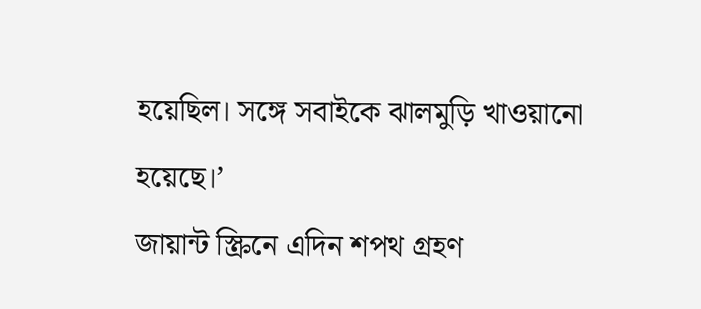হয়েছিল। সঙ্গে সবাইকে ঝালমুড়ি খাওয়ানো হয়েছে।’
জায়ান্ট স্ক্রিনে এদিন শপথ গ্রহণ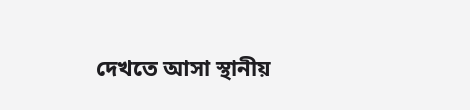দেখতে আসা স্থানীয়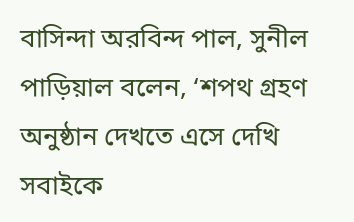বাসিন্দা অরবিন্দ পাল, সুনীল পাড়িয়াল বলেন, ‘শপথ গ্রহণ অনুষ্ঠান দেখতে এসে দেখি সবাইকে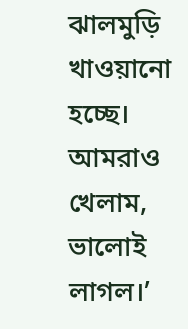ঝালমুড়ি খাওয়ানো হচ্ছে। আমরাও খেলাম, ভালোই লাগল।’